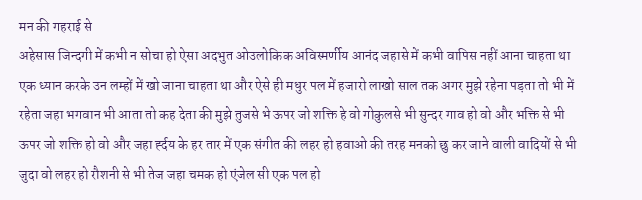मन की गहराई से
अहेसास जिन्दगी में कभी न सोचा हो ऐसा अदभुत ओउलोकिक अविस्मर्णीय आनंद जहासे में कभी वापिस नहीं आना चाहता था एक ध्यान करके उन लम्हों में खो जाना चाहता था और ऐसे ही मधुर पल में हजारो लाखो साल तक अगर मुझे रहेना पड़ता तो भी में रहेता जहा भगवान भी आता तो कह देता की मुझे तुजसे भे ऊपर जो शक्ति हे वो गोकुलसे भी सुन्दर गाव हो वो और भक्ति से भी ऊपर जो शक्ति हो वो और जहा र्ह्दय के हर तार में एक संगीत की लहर हो हवाओ की तरह मनको छु कर जाने वाली वादियों से भी जुदा वो लहर हो रौशनी से भी तेज जहा चमक हो एंजेल सी एक पल हो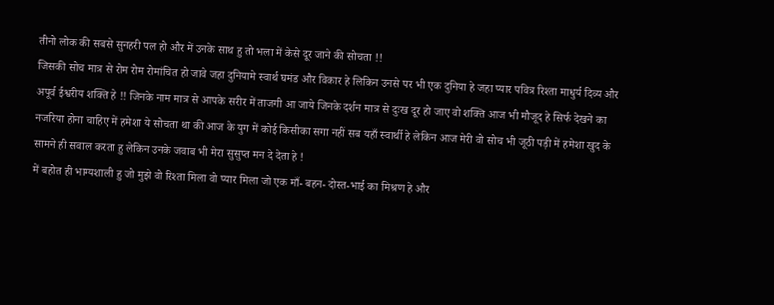तीनो लोक की सबसे सुनहरी पल हो और में उनके साथ हु तो भला में केसे दूर जाने की सोचता !!
जिसकी सोच मात्र से रोम रोम रोमांचित हो जावे जहा दुनियामे स्वार्थ घमंड और विकार हे लिकिन उनसे पर भी एक दुनिया हे जहा प्यार पवित्र रिश्ता माधुर्य दिव्य और अपूर्व ईश्वरीय शक्ति हे !! जिनके नाम मात्र से आपके सरीर में ताजगी आ जाये जिनके दर्शन मात्र से दुःख दूर हो जाए वो शक्ति आज भी मौजूद हे सिर्फ देखने का नजरिया होना चाहिए में हमेशा ये सोचता था की आज के युग में कोई किसीका सगा नहीं सब यहाँ स्वार्थी हे लेकिन आज मेरी वो सोच भी जूठी पड़ी में हमेशा खुद के सामने ही सवाल करता हु लेकिन उनके जवाब भी मेरा सुसुप्त मन दे देता हे !
में बहोत ही भाग्यशाली हु जो मुझे वो रिश्ता मिला वो प्यार मिला जो एक माँ- बहन- दोस्त-भाई का मिश्रण हे और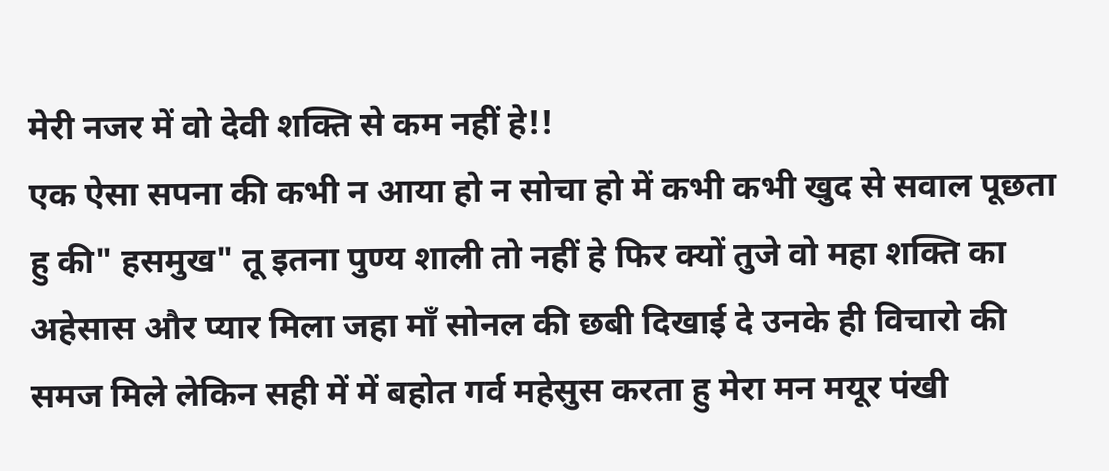मेरी नजर में वो देवी शक्ति से कम नहीं हे!!
एक ऐसा सपना की कभी न आया हो न सोचा हो में कभी कभी खुद से सवाल पूछता हु की" हसमुख" तू इतना पुण्य शाली तो नहीं हे फिर क्यों तुजे वो महा शक्ति का अहेसास और प्यार मिला जहा माँ सोनल की छबी दिखाई दे उनके ही विचारो की समज मिले लेकिन सही में में बहोत गर्व महेसुस करता हु मेरा मन मयूर पंखी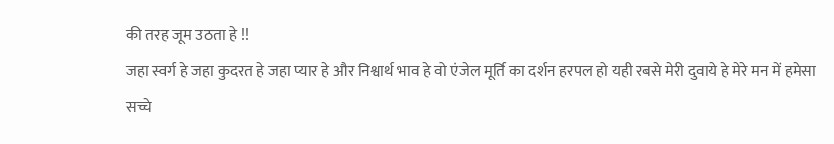की तरह जूम उठता हे !!
जहा स्वर्ग हे जहा कुदरत हे जहा प्यार हे और निश्वार्थ भाव हे वो एंजेल मूर्ति का दर्शन हरपल हो यही रबसे मेरी दुवाये हे मेरे मन में हमेसा सच्चे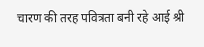चारण की तरह पवित्रता बनी रहे आई श्री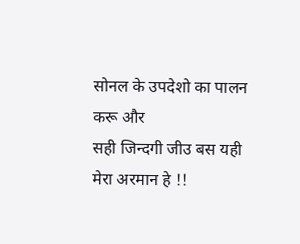सोनल के उपदेशो का पालन करू और
सही जिन्दगी जीउ बस यही मेरा अरमान हे !!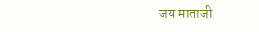जय माताजी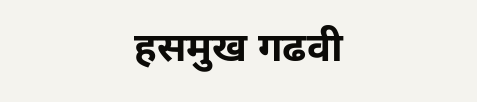हसमुख गढवी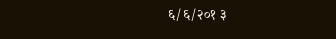६/६/२०१ ३